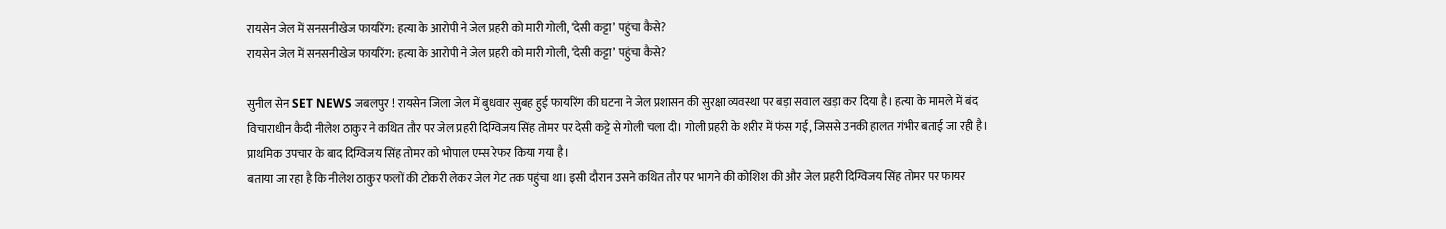रायसेन जेल में सनसनीखेज फायरिंग: हत्या के आरोपी ने जेल प्रहरी को मारी गोली, ‘देसी कट्टा’ पहुंचा कैसे?
रायसेन जेल में सनसनीखेज फायरिंग: हत्या के आरोपी ने जेल प्रहरी को मारी गोली, ‘देसी कट्टा’ पहुंचा कैसे?

सुनील सेन SET NEWS जबलपुर ! रायसेन जिला जेल में बुधवार सुबह हुई फायरिंग की घटना ने जेल प्रशासन की सुरक्षा व्यवस्था पर बड़ा सवाल खड़ा कर दिया है। हत्या के मामले में बंद विचाराधीन कैदी नीलेश ठाकुर ने कथित तौर पर जेल प्रहरी दिग्विजय सिंह तोमर पर देसी कट्टे से गोली चला दी। गोली प्रहरी के शरीर में फंस गई, जिससे उनकी हालत गंभीर बताई जा रही है। प्राथमिक उपचार के बाद दिग्विजय सिंह तोमर को भोपाल एम्स रेफर किया गया है।
बताया जा रहा है कि नीलेश ठाकुर फलों की टोकरी लेकर जेल गेट तक पहुंचा था। इसी दौरान उसने कथित तौर पर भागने की कोशिश की और जेल प्रहरी दिग्विजय सिंह तोमर पर फायर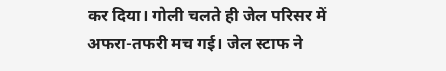कर दिया। गोली चलते ही जेल परिसर में अफरा-तफरी मच गई। जेल स्टाफ ने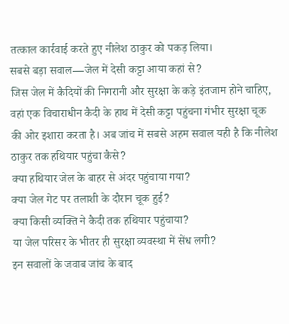तत्काल कार्रवाई करते हुए नीलेश ठाकुर को पकड़ लिया।
सबसे बड़ा सवाल—जेल में देसी कट्टा आया कहां से?
जिस जेल में कैदियों की निगरानी और सुरक्षा के कड़े इंतजाम होने चाहिए, वहां एक विचाराधीन कैदी के हाथ में देसी कट्टा पहुंचना गंभीर सुरक्षा चूक की ओर इशारा करता है। अब जांच में सबसे अहम सवाल यही है कि नीलेश ठाकुर तक हथियार पहुंचा कैसे?
क्या हथियार जेल के बाहर से अंदर पहुंचाया गया?
क्या जेल गेट पर तलाशी के दौरान चूक हुई?
क्या किसी व्यक्ति ने कैदी तक हथियार पहुंचाया?
या जेल परिसर के भीतर ही सुरक्षा व्यवस्था में सेंध लगी?
इन सवालों के जवाब जांच के बाद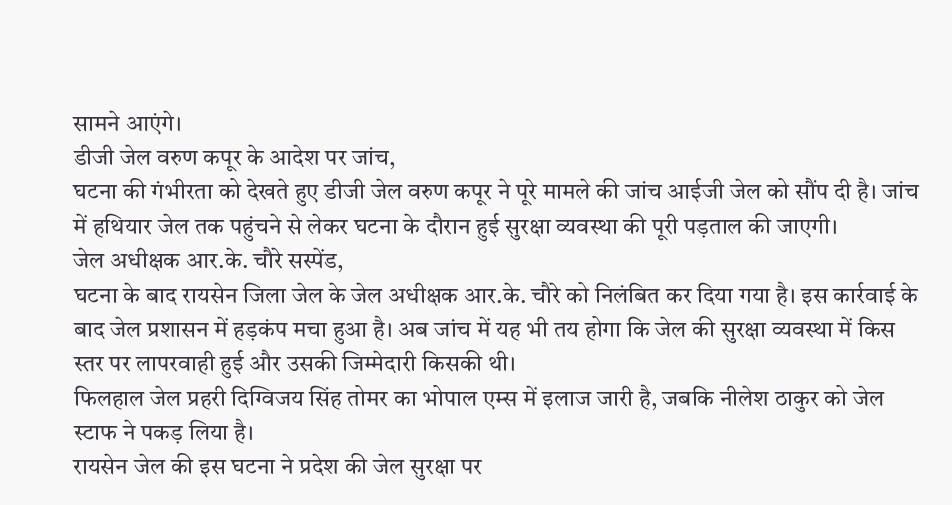सामने आएंगे।
डीजी जेल वरुण कपूर के आदेश पर जांच,
घटना की गंभीरता को देखते हुए डीजी जेल वरुण कपूर ने पूरे मामले की जांच आईजी जेल को सौंप दी है। जांच में हथियार जेल तक पहुंचने से लेकर घटना के दौरान हुई सुरक्षा व्यवस्था की पूरी पड़ताल की जाएगी।
जेल अधीक्षक आर.के. चौरे सस्पेंड,
घटना के बाद रायसेन जिला जेल के जेल अधीक्षक आर.के. चौरे को निलंबित कर दिया गया है। इस कार्रवाई के बाद जेल प्रशासन में हड़कंप मचा हुआ है। अब जांच में यह भी तय होगा कि जेल की सुरक्षा व्यवस्था में किस स्तर पर लापरवाही हुई और उसकी जिम्मेदारी किसकी थी।
फिलहाल जेल प्रहरी दिग्विजय सिंह तोमर का भोपाल एम्स में इलाज जारी है, जबकि नीलेश ठाकुर को जेल स्टाफ ने पकड़ लिया है।
रायसेन जेल की इस घटना ने प्रदेश की जेल सुरक्षा पर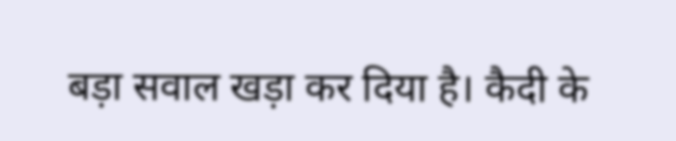बड़ा सवाल खड़ा कर दिया है। कैदी के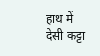हाथ में देसी कट्टा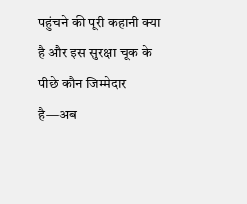पहुंचने की पूरी कहानी क्या है और इस सुरक्षा चूक के पीछे कौन जिम्मेदार है—अब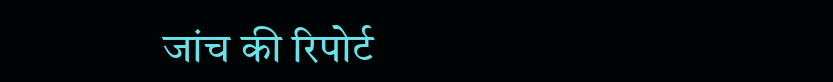जांच की रिपोर्ट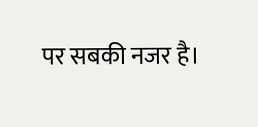पर सबकी नजर है।